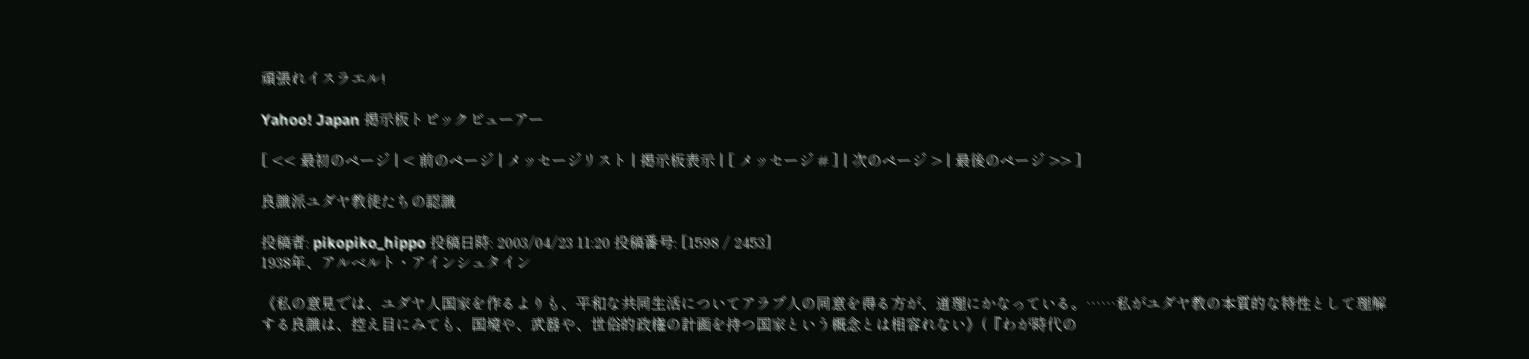頑張れイスラエル!

Yahoo! Japan 掲示板トピックビューアー

[ << 最初のページ | < 前のページ | メッセージリスト | 掲示板表示 | [ メッセージ # ] | 次のページ > | 最後のページ >> ]

良識派ユダヤ教徒たちの認識

投稿者: pikopiko_hippo 投稿日時: 2003/04/23 11:20 投稿番号: [1598 / 2453]
1938年、アルベルト・アインシュタイン

《私の意見では、ユダヤ人国家を作るよりも、平和な共同生活についてアラブ人の同意を得る方が、道理にかなっている。……私がユダヤ教の本質的な特性として理解する良識は、控え目にみても、国境や、武器や、世俗的政権の計画を持つ国家という概念とは相容れない》(『わが時代の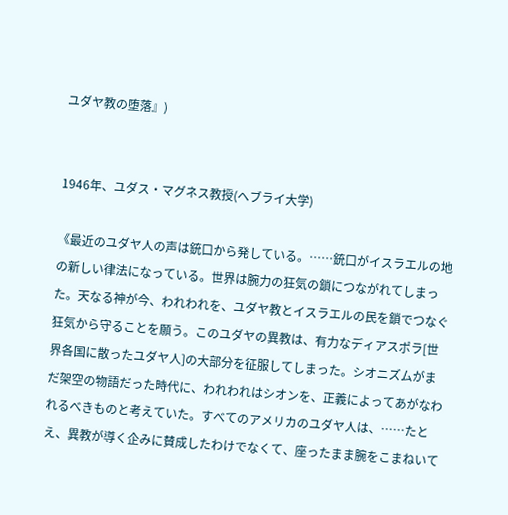ユダヤ教の堕落』)


1946年、ユダス・マグネス教授(ヘブライ大学)

《最近のユダヤ人の声は銃口から発している。……銃口がイスラエルの地の新しい律法になっている。世界は腕力の狂気の鎖につながれてしまった。天なる神が今、われわれを、ユダヤ教とイスラエルの民を鎖でつなぐ狂気から守ることを願う。このユダヤの異教は、有力なディアスポラ[世界各国に散ったユダヤ人]の大部分を征服してしまった。シオニズムがまだ架空の物語だった時代に、われわれはシオンを、正義によってあがなわれるべきものと考えていた。すべてのアメリカのユダヤ人は、……たとえ、異教が導く企みに賛成したわけでなくて、座ったまま腕をこまねいて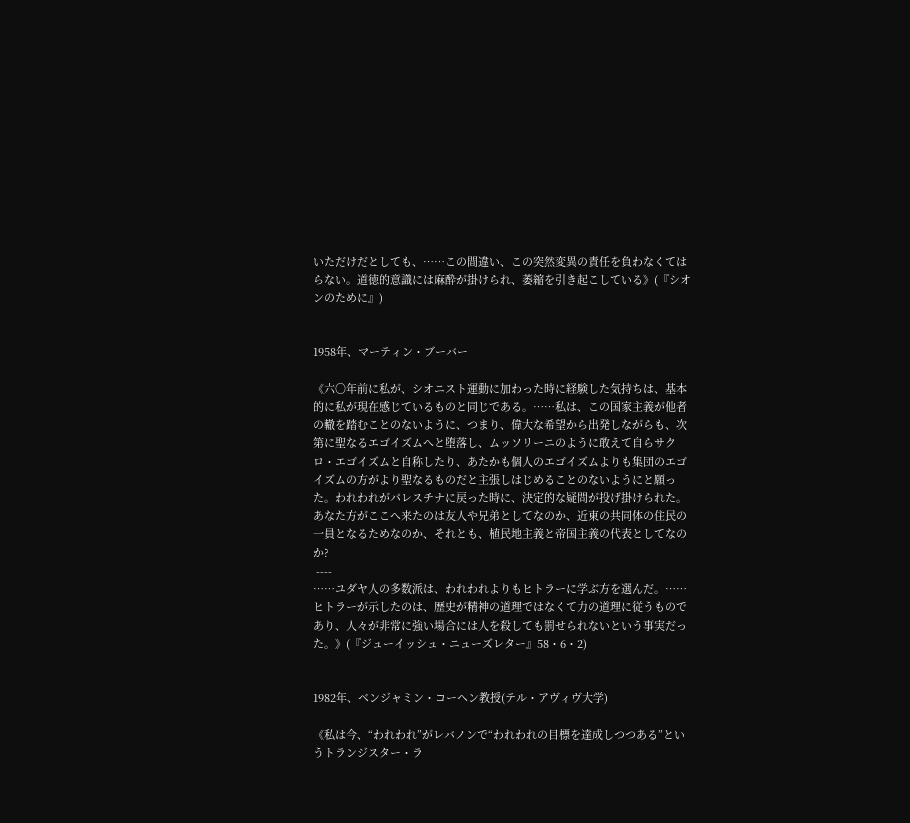いただけだとしても、……この間違い、この突然変異の責任を負わなくてはらない。道徳的意識には麻酔が掛けられ、萎縮を引き起こしている》(『シオンのために』)


1958年、マーティン・ブーバー

《六〇年前に私が、シオニスト運動に加わった時に経験した気持ちは、基本的に私が現在感じているものと同じである。……私は、この国家主義が他者の轍を踏むことのないように、つまり、偉大な希望から出発しながらも、次第に聖なるエゴイズムへと堕落し、ムッソリーニのように敢えて自らサクロ・エゴイズムと自称したり、あたかも個人のエゴイズムよりも集団のエゴイズムの方がより聖なるものだと主張しはじめることのないようにと願った。われわれがパレスチナに戻った時に、決定的な疑問が投げ掛けられた。あなた方がここへ来たのは友人や兄弟としてなのか、近東の共同体の住民の一員となるためなのか、それとも、植民地主義と帝国主義の代表としてなのか?
 ----
……ユダヤ人の多数派は、われわれよりもヒトラーに学ぶ方を選んだ。……ヒトラーが示したのは、歴史が精神の道理ではなくて力の道理に従うものであり、人々が非常に強い場合には人を殺しても罰せられないという事実だった。》(『ジューイッシュ・ニューズレター』58・6・2)


1982年、ベンジャミン・コーヘン教授(テル・アヴィヴ大学)

《私は今、“われわれ”がレバノンで“われわれの目標を達成しつつある”というトランジスター・ラ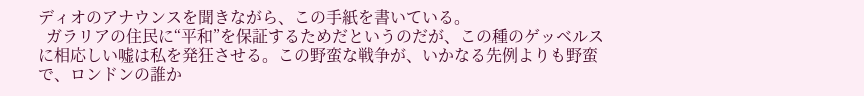ディオのアナウンスを聞きながら、この手紙を書いている。
  ガラリアの住民に“平和”を保証するためだというのだが、この種のゲッベルスに相応しい嘘は私を発狂させる。この野蛮な戦争が、いかなる先例よりも野蛮で、ロンドンの誰か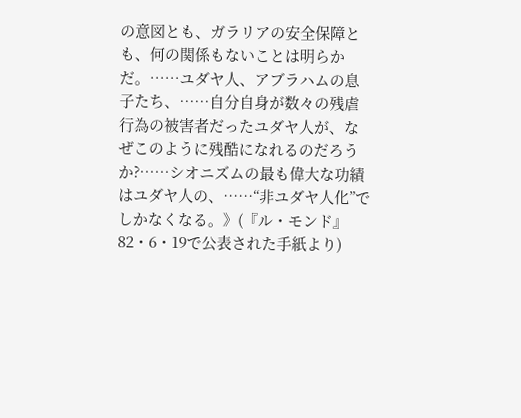の意図とも、ガラリアの安全保障とも、何の関係もないことは明らかだ。……ユダヤ人、アブラハムの息子たち、……自分自身が数々の残虐行為の被害者だったユダヤ人が、なぜこのように残酷になれるのだろうか?……シオニズムの最も偉大な功績はユダヤ人の、……“非ユダヤ人化”でしかなくなる。》(『ル・モンド』82・6・19で公表された手紙より)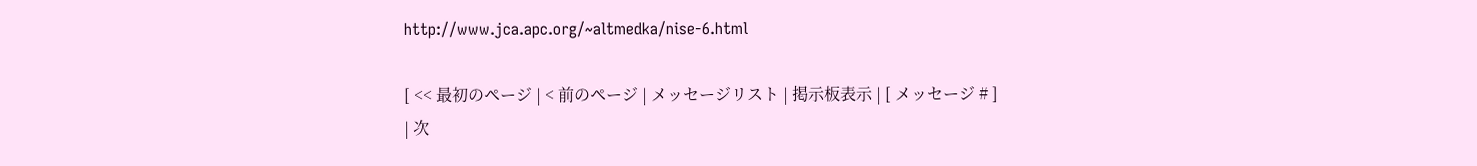http://www.jca.apc.org/~altmedka/nise-6.html

[ << 最初のページ | < 前のページ | メッセージリスト | 掲示板表示 | [ メッセージ # ] | 次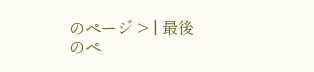のページ > | 最後のペ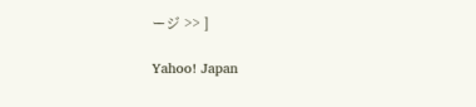ージ >> ]

Yahoo! Japan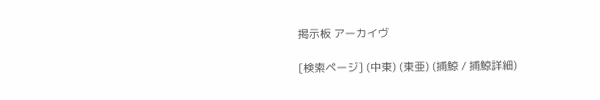掲示板 アーカイヴ

[検索ページ] (中東) (東亜) (捕鯨 / 捕鯨詳細)